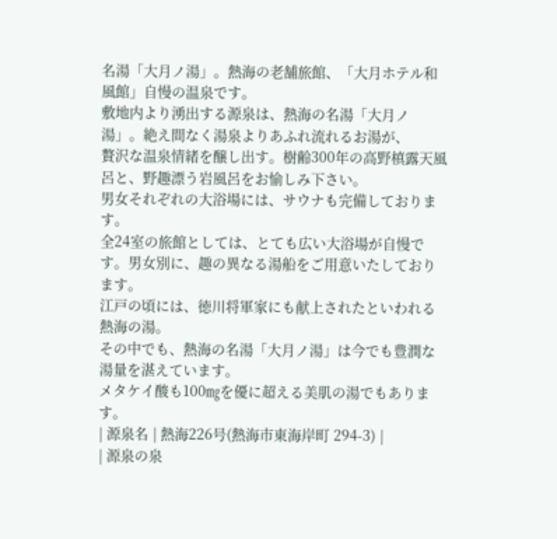名湯「大月ノ湯」。熱海の老舗旅館、「大月ホテル和風館」自慢の温泉です。
敷地内より湧出する源泉は、熱海の名湯「大月ノ湯」。絶え間なく湯泉よりあふれ流れるお湯が、
贅沢な温泉情緒を醸し出す。樹齢300年の高野槙露天風呂と、野趣漂う岩風呂をお愉しみ下さい。
男女それぞれの大浴場には、サウナも完備しております。
全24室の旅館としては、とても広い大浴場が自慢です。男女別に、趣の異なる湯船をご用意いたしております。
江戸の頃には、徳川将軍家にも献上されたといわれる熱海の湯。
その中でも、熱海の名湯「大月ノ湯」は今でも豊潤な湯量を湛えています。
メタケイ酸も100㎎を優に超える美肌の湯でもあります。
| 源泉名 | 熱海226号(熱海市東海岸町 294-3) |
| 源泉の泉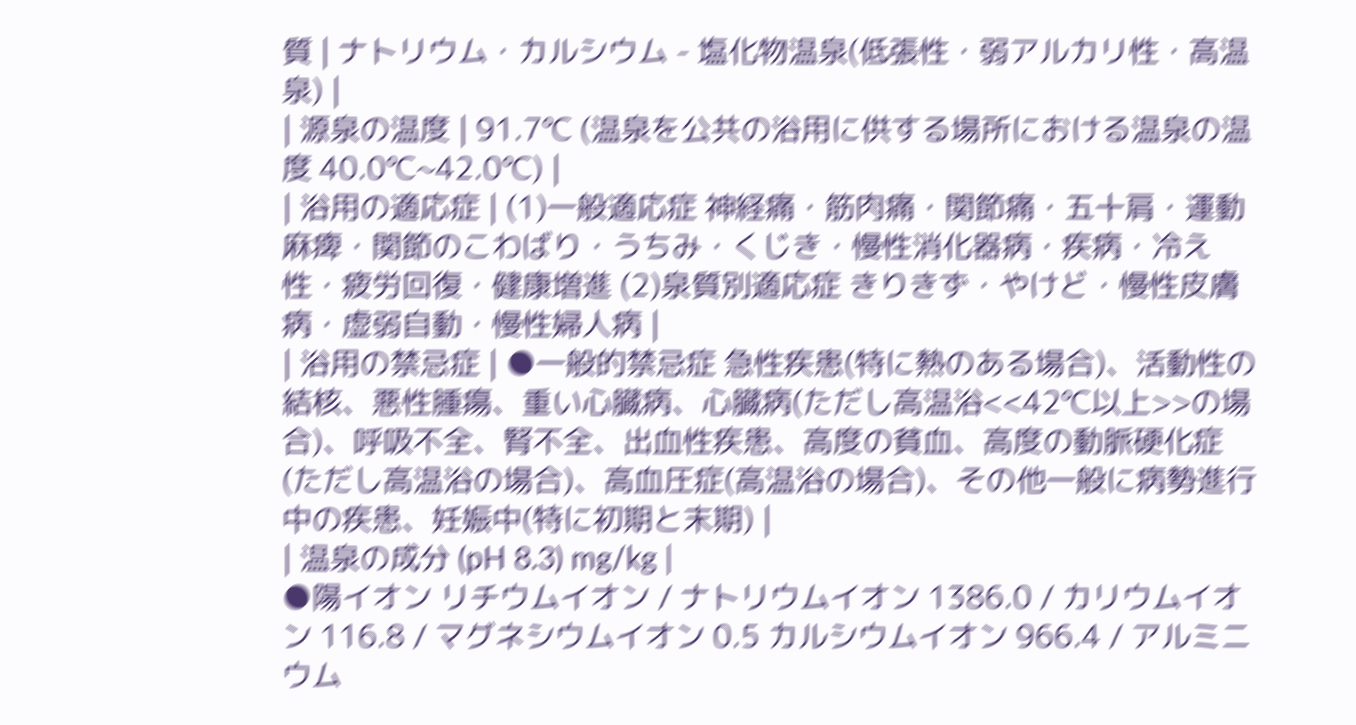質 | ナトリウム・カルシウム - 塩化物温泉(低張性・弱アルカリ性・高温泉) |
| 源泉の温度 | 91.7℃ (温泉を公共の浴用に供する場所における温泉の温度 40.0℃~42.0℃) |
| 浴用の適応症 | (1)一般適応症 神経痛・筋肉痛・関節痛・五十肩・運動麻痺・関節のこわばり・うちみ・くじき・慢性消化器病・疾病・冷え性・疲労回復・健康増進 (2)泉質別適応症 きりきず・やけど・慢性皮膚病・虚弱自動・慢性婦人病 |
| 浴用の禁忌症 | ●一般的禁忌症 急性疾患(特に熱のある場合)、活動性の結核、悪性腫瘍、重い心臓病、心臓病(ただし高温浴<<42℃以上>>の場合)、呼吸不全、腎不全、出血性疾患、高度の貧血、高度の動脈硬化症(ただし高温浴の場合)、高血圧症(高温浴の場合)、その他一般に病勢進行中の疾患、妊娠中(特に初期と末期) |
| 温泉の成分 (pH 8.3) mg/kg |
●陽イオン リチウムイオン / ナトリウムイオン 1386.0 / カリウムイオン 116.8 / マグネシウムイオン 0.5 カルシウムイオン 966.4 / アルミニウム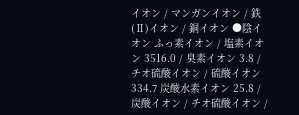イオン / マンガンイオン / 鉄(Ⅱ)イオン / 銅イオン ●陰イオン ふっ素イオン / 塩素イオン 3516.0 / 臭素イオン 3.8 / チオ硫酸イオン / 硫酸イオン 334.7 炭酸水素イオン 25.8 / 炭酸イオン / チオ硫酸イオン /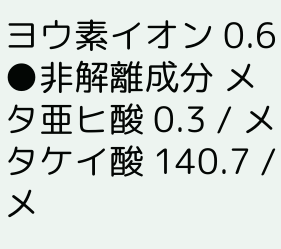ヨウ素イオン 0.6 ●非解離成分 メタ亜ヒ酸 0.3 / メタケイ酸 140.7 / メ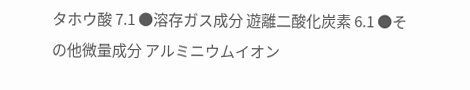タホウ酸 7.1 ●溶存ガス成分 遊離二酸化炭素 6.1 ●その他微量成分 アルミニウムイオン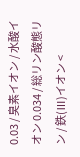0.03 / 臭素イオン / 水酸イオン 0.034 / 総リン酸態リン / 鉄(Ⅲ)イオン <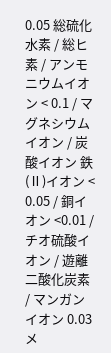0.05 総硫化水素 / 総ヒ素 / アンモニウムイオン < 0.1 / マグネシウムイオン / 炭酸イオン 鉄(Ⅱ)イオン < 0.05 / 銅イオン <0.01 / チオ硫酸イオン / 遊離二酸化炭素 / マンガンイオン 0.03 メ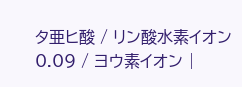タ亜ヒ酸 / リン酸水素イオン 0.09 / ヨウ素イオン |